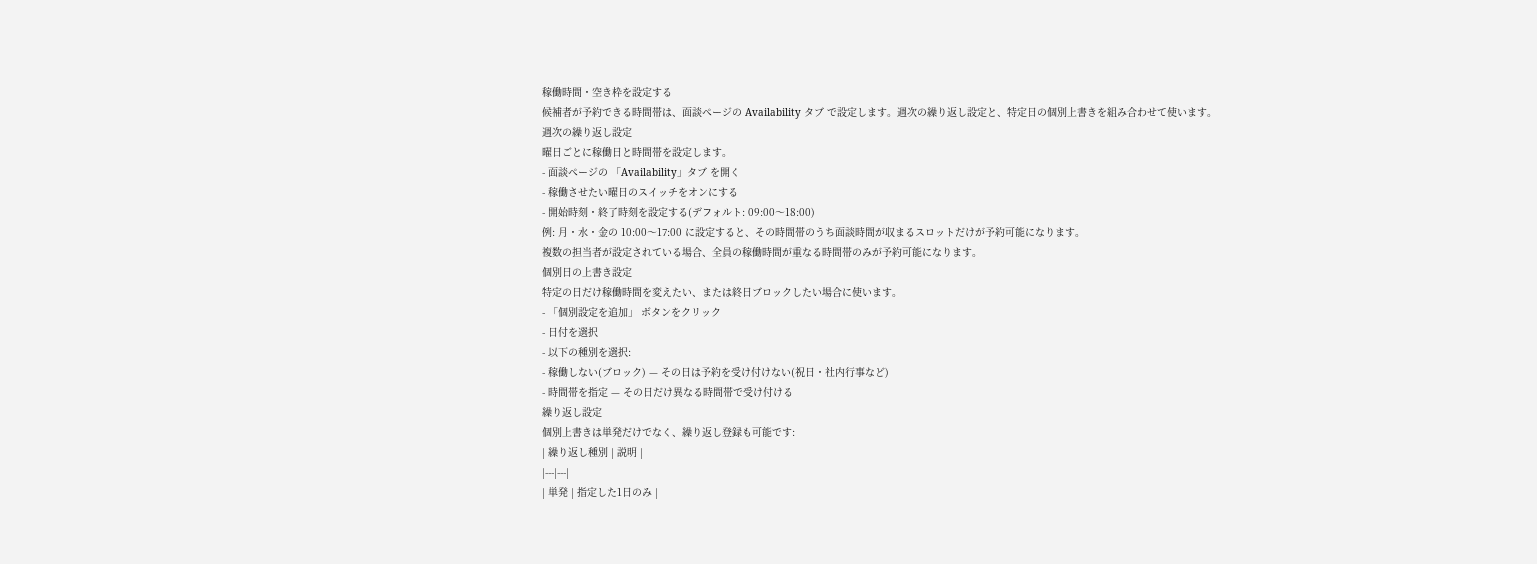稼働時間・空き枠を設定する
候補者が予約できる時間帯は、面談ページの Availability タブ で設定します。週次の繰り返し設定と、特定日の個別上書きを組み合わせて使います。
週次の繰り返し設定
曜日ごとに稼働日と時間帯を設定します。
- 面談ページの 「Availability」タブ を開く
- 稼働させたい曜日のスイッチをオンにする
- 開始時刻・終了時刻を設定する(デフォルト: 09:00〜18:00)
例: 月・水・金の 10:00〜17:00 に設定すると、その時間帯のうち面談時間が収まるスロットだけが予約可能になります。
複数の担当者が設定されている場合、全員の稼働時間が重なる時間帯のみが予約可能になります。
個別日の上書き設定
特定の日だけ稼働時間を変えたい、または終日ブロックしたい場合に使います。
- 「個別設定を追加」 ボタンをクリック
- 日付を選択
- 以下の種別を選択:
- 稼働しない(ブロック) — その日は予約を受け付けない(祝日・社内行事など)
- 時間帯を指定 — その日だけ異なる時間帯で受け付ける
繰り返し設定
個別上書きは単発だけでなく、繰り返し登録も可能です:
| 繰り返し種別 | 説明 |
|---|---|
| 単発 | 指定した1日のみ |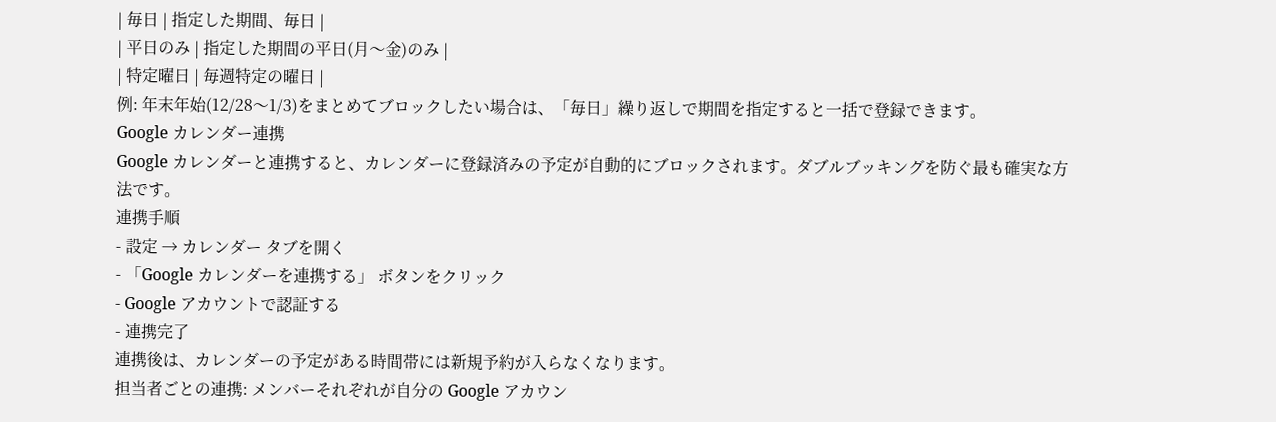| 毎日 | 指定した期間、毎日 |
| 平日のみ | 指定した期間の平日(月〜金)のみ |
| 特定曜日 | 毎週特定の曜日 |
例: 年末年始(12/28〜1/3)をまとめてブロックしたい場合は、「毎日」繰り返しで期間を指定すると一括で登録できます。
Google カレンダー連携
Google カレンダーと連携すると、カレンダーに登録済みの予定が自動的にブロックされます。ダブルブッキングを防ぐ最も確実な方法です。
連携手順
- 設定 → カレンダー タブを開く
- 「Google カレンダーを連携する」 ボタンをクリック
- Google アカウントで認証する
- 連携完了
連携後は、カレンダーの予定がある時間帯には新規予約が入らなくなります。
担当者ごとの連携: メンバーそれぞれが自分の Google アカウン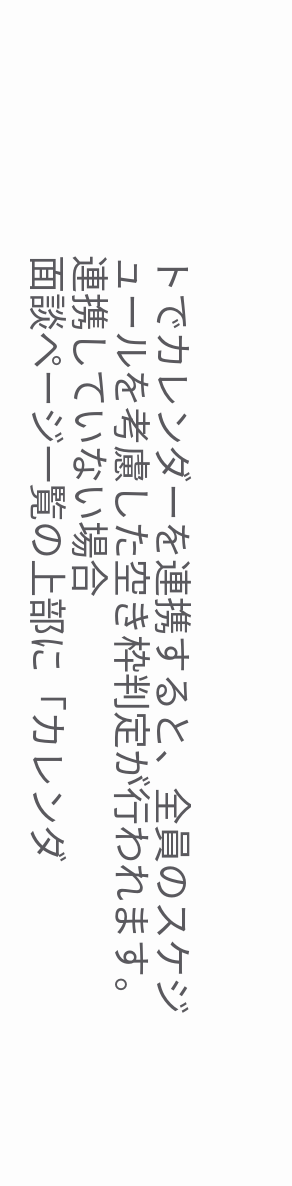トでカレンダーを連携すると、全員のスケジュールを考慮した空き枠判定が行われます。
連携していない場合
面談ページ一覧の上部に「カレンダ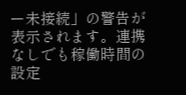ー未接続」の警告が表示されます。連携なしでも稼働時間の設定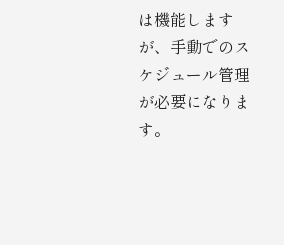は機能しますが、手動でのスケジュール管理が必要になります。